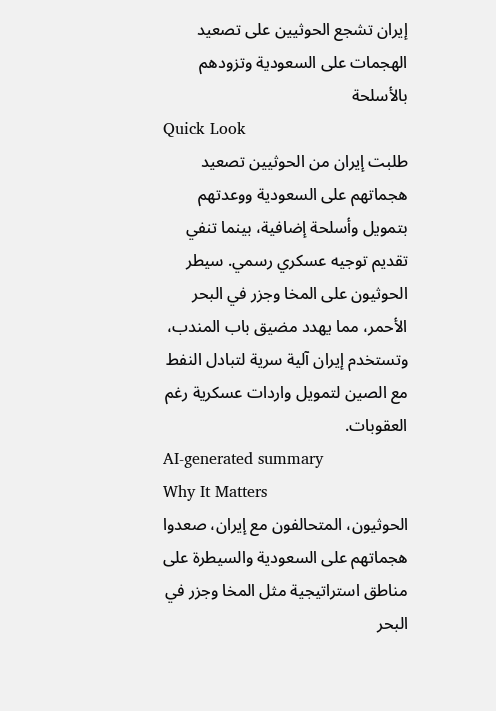إيران تشجع الحوثيين على تصعيد الهجمات على السعودية وتزودهم بالأسلحة
Quick Look
طلبت إيران من الحوثيين تصعيد هجماتهم على السعودية ووعدتهم بتمويل وأسلحة إضافية، بينما تنفي تقديم توجيه عسكري رسمي. سيطر الحوثيون على المخا وجزر في البحر الأحمر، مما يهدد مضيق باب المندب، وتستخدم إيران آلية سرية لتبادل النفط مع الصين لتمويل واردات عسكرية رغم العقوبات.
AI-generated summary
Why It Matters
الحوثيون، المتحالفون مع إيران، صعدوا هجماتهم على السعودية والسيطرة على مناطق استراتيجية مثل المخا وجزر في البحر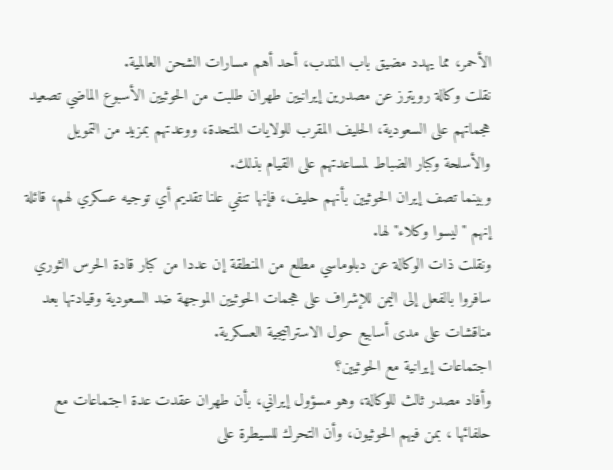الأحمر، مما يهدد مضيق باب المندب، أحد أهم مسارات الشحن العالمية.
نقلت وكالة رويترز عن مصدرين إيرانيين طهران طلبت من الحوثيين الأسبوع الماضي تصعيد هجماتهم على السعودية، الحليف المقرب للولايات المتحدة، ووعدتهم بمزيد من التمويل والأسلحة وكبار الضباط لمساعدتهم على القيام بذلك.
وبينما تصف إيران الحوثيين بأنهم حليف، فإنها تنفي علنا تقديم أي توجيه عسكري لهم، قائلة إنهم "ليسوا وكلاء" لها.
ونقلت ذات الوكالة عن دبلوماسي مطلع من المنطقة إن عددا من كبار قادة الحرس الثوري سافروا بالفعل إلى اليمن للإشراف على هجمات الحوثيين الموجهة ضد السعودية وقيادتها بعد مناقشات على مدى أسابيع حول الاستراتيجية العسكرية.
اجتماعات إيرانية مع الحوثيين؟
وأفاد مصدر ثالث للوكالة، وهو مسؤول إيراني، بأن طهران عقدت عدة اجتماعات مع حلفائها ، بمن فيهم الحوثيون، وأن التحرك للسيطرة على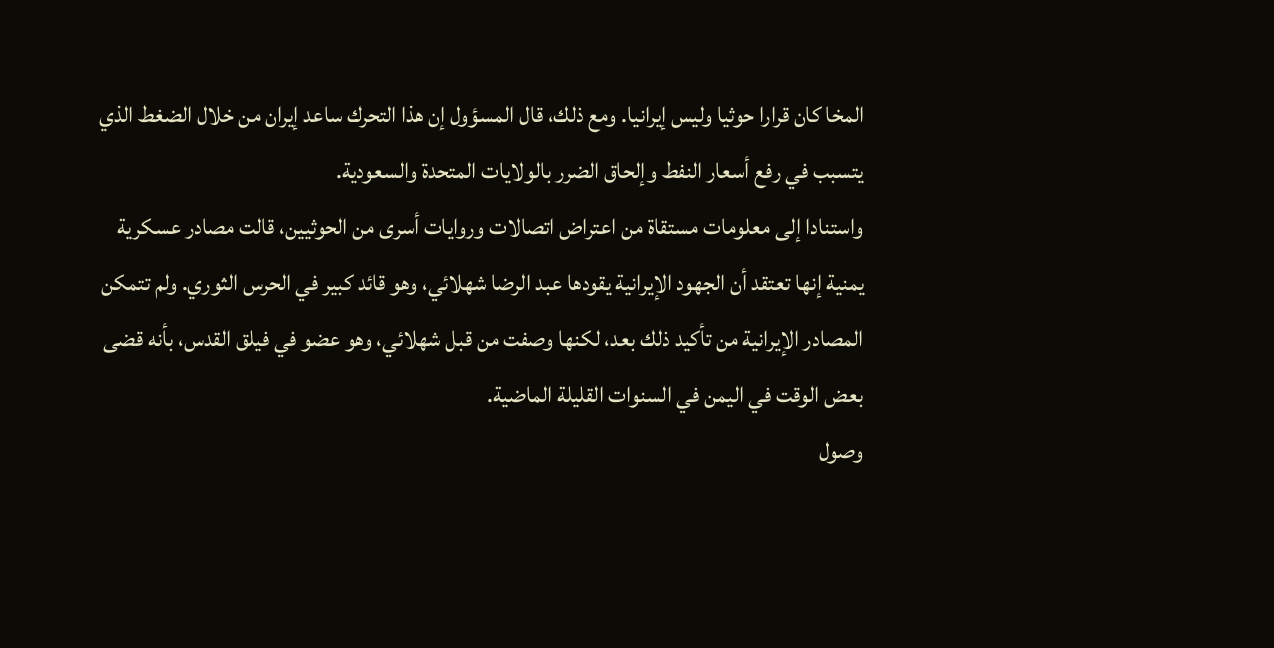المخا كان قرارا حوثيا وليس إيرانيا. ومع ذلك، قال المسؤول إن هذا التحرك ساعد إيران من خلال الضغط الذي يتسبب في رفع أسعار النفط وإلحاق الضرر بالولايات المتحدة والسعودية.
واستنادا إلى معلومات مستقاة من اعتراض اتصالات وروايات أسرى من الحوثيين، قالت مصادر عسكرية يمنية إنها تعتقد أن الجهود الإيرانية يقودها عبد الرضا شهلائي، وهو قائد كبير في الحرس الثوري. ولم تتمكن المصادر الإيرانية من تأكيد ذلك بعد، لكنها وصفت من قبل شهلائي، وهو عضو في فيلق القدس، بأنه قضى بعض الوقت في اليمن في السنوات القليلة الماضية.
وصول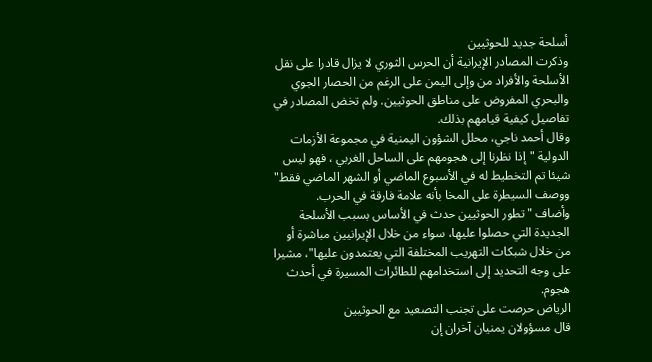أسلحة جديد للحوثيين
وذكرت المصادر الإيرانية أن الحرس الثوري لا يزال قادرا على نقل الأسلحة والأفراد من وإلى اليمن على الرغم من الحصار الجوي والبحري المفروض على مناطق الحوثيين. ولم تخض المصادر في تفاصيل كيفية قيامهم بذلك.
وقال أحمد ناجي، محلل الشؤون اليمنية في مجموعة الأزمات الدولية "إذا نظرنا إلى هجومهم على الساحل الغربي ، فهو ليس شيئا تم التخطيط له في الأسبوع الماضي أو الشهر الماضي فقط" ووصف السيطرة على المخا بأنه علامة فارقة في الحرب.
وأضاف "تطور الحوثيين حدث في الأساس بسبب الأسلحة الجديدة التي حصلوا عليها، سواء من خلال الإيرانيين مباشرة أو من خلال شبكات التهريب المختلفة التي يعتمدون عليها"، مشيرا على وجه التحديد إلى استخدامهم للطائرات المسيرة في أحدث هجوم.
الرياض حرصت على تجنب التصعيد مع الحوثيين
قال مسؤولان يمنيان آخران إن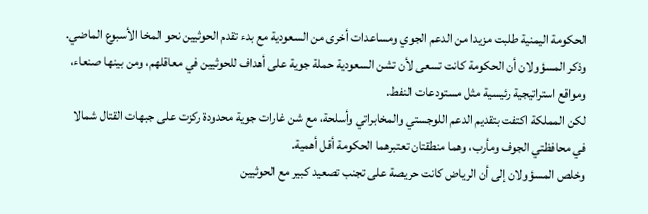الحكومة اليمنية طلبت مزيدا من الدعم الجوي ومساعدات أخرى من السعودية مع بدء تقدم الحوثيين نحو المخا الأسبوع الماضي.
وذكر المسؤولان أن الحكومة كانت تسعى لأن تشن السعودية حملة جوية على أهداف للحوثيين في معاقلهم، ومن بينها صنعاء، ومواقع استراتيجية رئيسية مثل مستودعات النفط.
لكن المملكة اكتفت بتقديم الدعم اللوجستي والمخابراتي وأسلحة، مع شن غارات جوية محدودة ركزت على جبهات القتال شمالا في محافظتي الجوف ومأرب، وهما منطقتان تعتبرهما الحكومة أقل أهمية.
وخلص المسؤولان إلى أن الرياض كانت حريصة على تجنب تصعيد كبير مع الحوثيين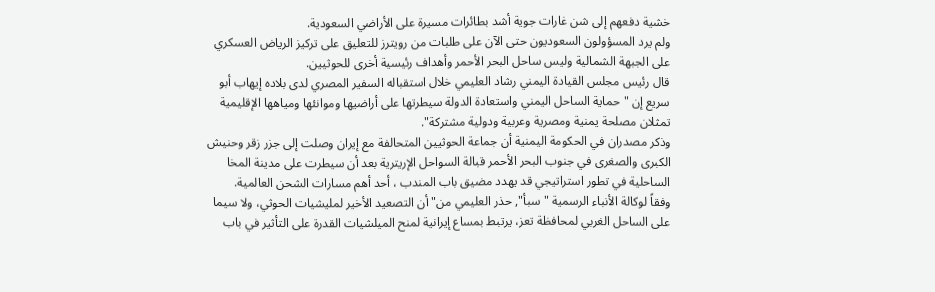خشية دفعهم إلى شن غارات جوية أشد بطائرات مسيرة على الأراضي السعودية.
ولم يرد المسؤولون السعوديون حتى الآن على طلبات من رويترز للتعليق على تركيز الرياض العسكري على الجبهة الشمالية وليس ساحل البحر الأحمر وأهداف رئيسية أخرى للحوثيين.
قال رئيس مجلس القيادة اليمني رشاد العليمي خلال استقباله السفير المصري لدى بلاده إيهاب أبو سريع إن "حماية الساحل اليمني واستعادة الدولة سيطرتها على أراضيها وموانئها ومياهها الإقليمية تمثلان مصلحة يمنية ومصرية وعربية ودولية مشتركة".
وذكر مصدران في الحكومة اليمنية أن جماعة الحوثيين المتحالفة مع إيران وصلت إلى جزر زقر وحنيش الكبرى والصغرى في جنوب البحر الأحمر قبالة السواحل الإريترية بعد أن سيطرت على مدينة المخا الساحلية في تطور استراتيجي قد يهدد مضيق باب المندب ، أحد أهم مسارات الشحن العالمية.
وفقاً لوكالة الأنباء الرسمية "سبأ", حذر العليمي من" أن التصعيد الأخير لمليشيات الحوثي، ولا سيما على الساحل الغربي لمحافظة تعز، يرتبط بمساع إيرانية لمنح الميلشيات القدرة على التأثير في باب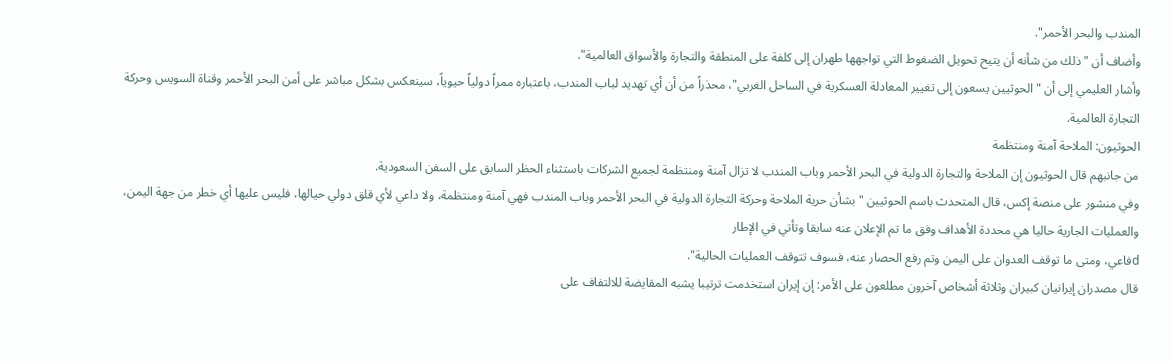المندب والبحر الأحمر".
وأضاف أن "ذلك من شأنه أن يتيح تحويل الضغوط التي تواجهها طهران إلى كلفة على المنطقة والتجارة والأسواق العالمية".
وأشار العليمي إلى أن "الحوثيين يسعون إلى تغيير المعادلة العسكرية في الساحل الغربي"، محذراً من أن أي تهديد لباب المندب، باعتباره ممراً دولياً حيوياً، سينعكس بشكل مباشر على أمن البحر الأحمر وقناة السويس وحركة التجارة العالمية.
الحوثيون: الملاحة آمنة ومنتظمة
من جانبهم قال الحوثيون إن الملاحة والتجارة الدولية في البحر الأحمر وباب المندب لا تزال آمنة ومنتظمة لجميع الشركات باستثناء الحظر السابق على السفن السعودية.
وفي منشور على منصة إكس، قال المتحدث باسم الحوثيين "بشأن حرية الملاحة وحركة التجارة الدولية في البحر الأحمر وباب المندب فهي آمنة ومنتظمة، ولا داعي لأي قلق دولي حيالها، فليس عليها أي خطر من جهة اليمن، والعمليات الجارية حاليا هي محددة الأهداف وفق ما تم الإعلان عنه سابقا وتأتي في الإطار
dفاعي، ومتى ما توقف العدوان على اليمن وتم رفع الحصار عنه، فسوف تتوقف العمليات الحالية".
قال مصدران إيرانيان كبيران وثلاثة أشخاص آخرون مطلعون على الأمر: إن إيران استخدمت ترتيبا يشبه المقايضة للالتفاف على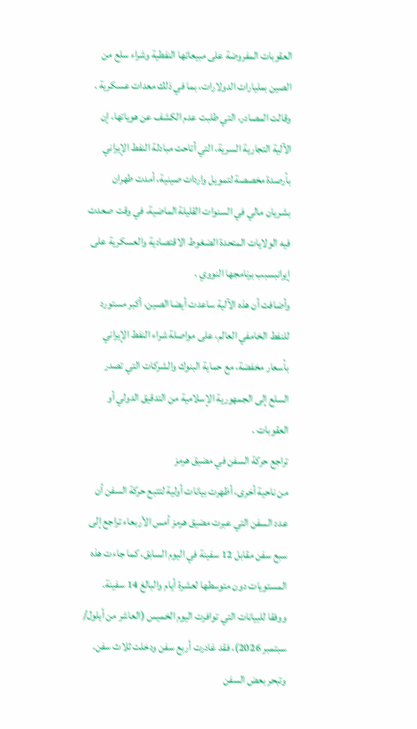العقوبات المفروضة على مبيعاتها النفطية وشراء سلع من الصين بمليارات الدولارات، بما في ذلك معدات عسكرية .
وقالت المصادر، التي طلبت عدم الكشف عن هوياتها، إن الآلية التجارية السرية، التي أتاحت مبادلة النفط الإيراني بأرصدة مخصصة لتمويل واردات صينية، أمدت طهران بشريان مالي في السنوات القليلة الماضية، في وقت صعدت فيه الولايات المتحدة الضغوط الاقتصادية والعسكرية على إيرانبسبب برنامجها النووي .
وأضافت أن هذه الآلية ساعدت أيضا الصين، أكبر مستورد للنفط الخامفي العالم، على مواصلة شراء النفط الإيراني بأسعار مخفضة، مع حماية البنوك والشركات التي تصدر السلع إلى الجمهورية الإسلامية من التدقيق الدولي أو العقوبات .
تراجع حركة السفن في مضيق هرمز
من ناحية أخرى، أظهرت بيانات أولية لتتبع حركة السفن أن عدد السفن التي عبرت مضيق هرمز أمس الأربعاء تراجع إلى سبع سفن مقابل 12 سفينة في اليوم السابق، كما جاءت هذه المستويات دون متوسطها لعشرة أيام والبالغ 14 سفينة.
ووفقا للبيانات التي توافرت اليوم الخميس (العاشر من أيلول/ سبتمبر 2026)، فقد غادرت أربع سفن ودخلت ثلاث سفن. وتبحر بعض السفن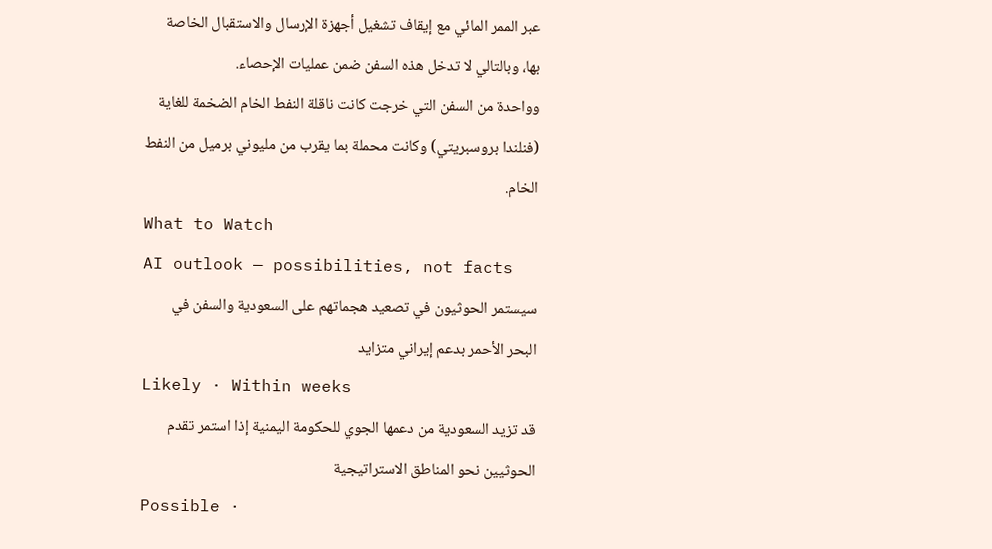عبر الممر المائي مع إيقاف تشغيل أجهزة الإرسال والاستقبال الخاصة بها، وبالتالي لا تدخل هذه السفن ضمن عمليات الإحصاء.
وواحدة من السفن التي خرجت كانت ناقلة النفط الخام الضخمة للغاية (فنلندا بروسبريتي) وكانت محملة بما يقرب من مليوني برميل من النفط الخام.
What to Watch
AI outlook — possibilities, not facts
سيستمر الحوثيون في تصعيد هجماتهم على السعودية والسفن في البحر الأحمر بدعم إيراني متزايد
Likely · Within weeks
قد تزيد السعودية من دعمها الجوي للحكومة اليمنية إذا استمر تقدم الحوثيين نحو المناطق الاستراتيجية
Possible ·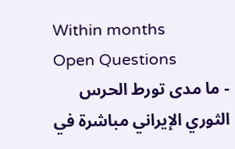Within months
Open Questions
- ما مدى تورط الحرس الثوري الإيراني مباشرة في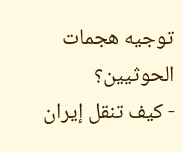توجيه هجمات الحوثيين؟
- كيف تنقل إيران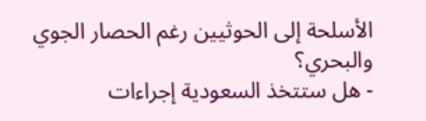الأسلحة إلى الحوثيين رغم الحصار الجوي والبحري؟
- هل ستتخذ السعودية إجراءات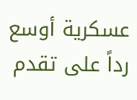عسكرية أوسع رداً على تقدم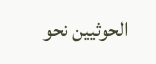الحوثيين نحو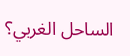الساحل الغربي؟